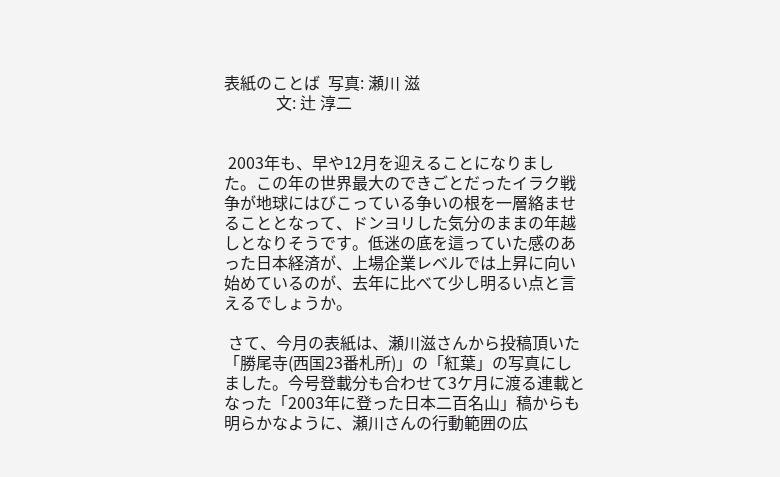表紙のことば  写真: 瀬川 滋
             文: 辻 淳二


 2003年も、早や12月を迎えることになりました。この年の世界最大のできごとだったイラク戦争が地球にはびこっている争いの根を一層絡ませることとなって、ドンヨリした気分のままの年越しとなりそうです。低迷の底を這っていた感のあった日本経済が、上場企業レベルでは上昇に向い始めているのが、去年に比べて少し明るい点と言えるでしょうか。

 さて、今月の表紙は、瀬川滋さんから投稿頂いた「勝尾寺(西国23番札所)」の「紅葉」の写真にしました。今号登載分も合わせて3ケ月に渡る連載となった「2003年に登った日本二百名山」稿からも明らかなように、瀬川さんの行動範囲の広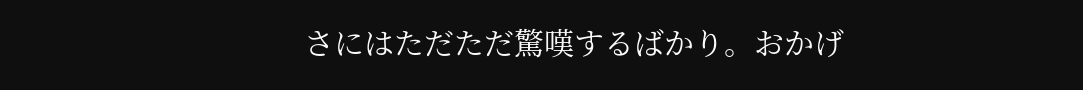さにはただただ驚嘆するばかり。おかげ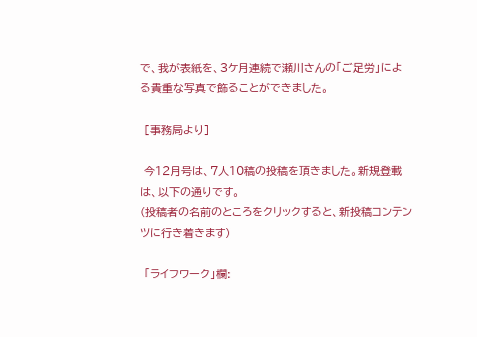で、我が表紙を、3ケ月連続で瀬川さんの「ご足労」による貴重な写真で飾ることができました。

 [事務局より]

 今12月号は、7人10稿の投稿を頂きました。新規登載は、以下の通りです。
(投稿者の名前のところをクリックすると、新投稿コンテンツに行き着きます)

 「ライフワーク」欄: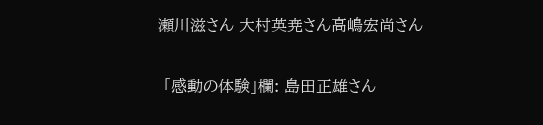瀬川滋さん 大村英尭さん高嶋宏尚さん

 「感動の体験」欄: 島田正雄さん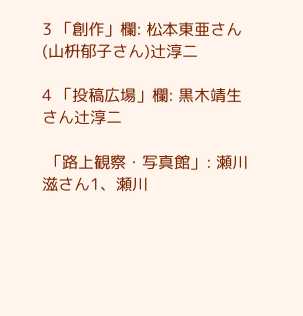3 「創作」欄: 松本東亜さん(山枡郁子さん)辻淳二

4 「投稿広場」欄: 黒木靖生さん辻淳二

 「路上観察・写真館」: 瀬川滋さん1、瀬川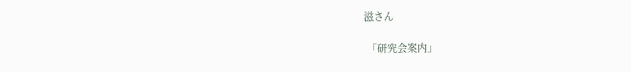滋さん

 「研究会案内」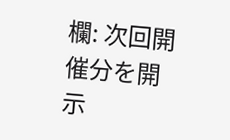欄: 次回開催分を開示